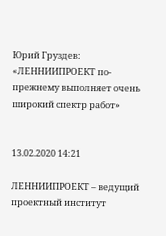Юрий Груздев: «ЛЕННИИПРОЕКТ по-прежнему выполняет очень широкий спектр работ»


13.02.2020 14:21

ЛЕННИИПРОЕКТ – ведущий проектный институт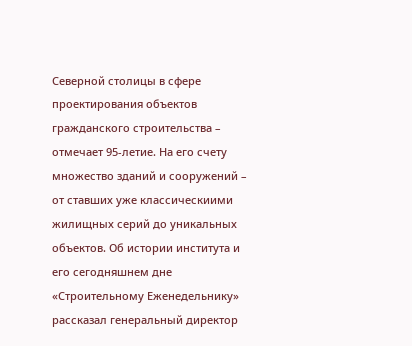Северной столицы в сфере проектирования объектов гражданского строительства – отмечает 95-летие. На его счету множество зданий и сооружений – от ставших уже классическиими жилищных серий до уникальных объектов. Об истории института и его сегодняшнем дне «Строительному Еженедельнику» рассказал генеральный директор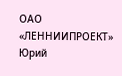ОАО «ЛЕННИИПРОЕКТ» Юрий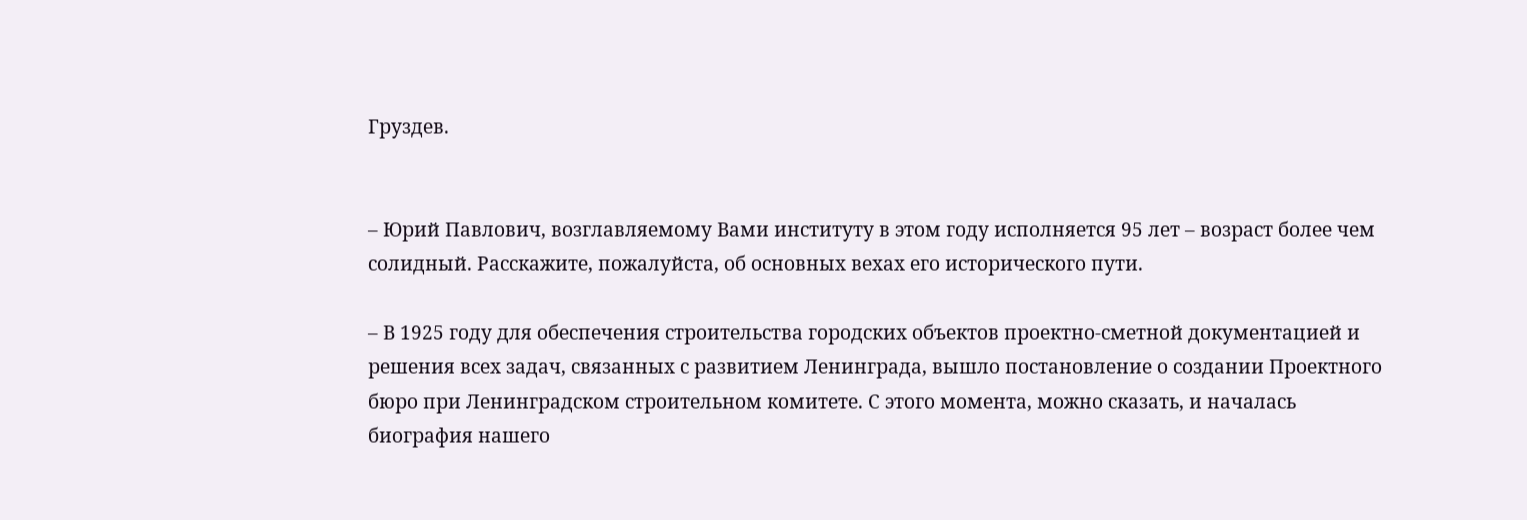Груздев.


– Юрий Павлович, возглавляемому Вами институту в этом году исполняется 95 лет – возраст более чем солидный. Расскажите, пожалуйста, об основных вехах его исторического пути.

– В 1925 году для обеспечения строительства городских объектов проектно-сметной документацией и решения всех задач, связанных с развитием Ленинграда, вышло постановление о создании Проектного бюро при Ленинградском строительном комитете. С этого момента, можно сказать, и началась биография нашего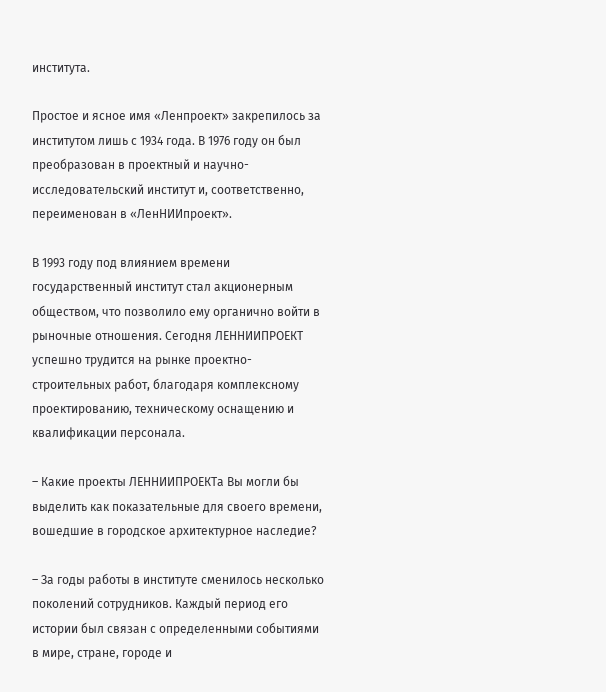института.

Простое и ясное имя «Ленпроект» закрепилось за институтом лишь с 1934 года. В 1976 году он был преобразован в проектный и научно-исследовательский институт и, соответственно, переименован в «ЛенНИИпроект».

В 1993 году под влиянием времени государственный институт стал акционерным обществом, что позволило ему органично войти в рыночные отношения. Сегодня ЛЕННИИПРОЕКТ успешно трудится на рынке проектно-строительных работ, благодаря комплексному проектированию, техническому оснащению и квалификации персонала.

– Какие проекты ЛЕННИИПРОЕКТа Вы могли бы выделить как показательные для своего времени, вошедшие в городское архитектурное наследие?

– За годы работы в институте сменилось несколько поколений сотрудников. Каждый период его истории был связан с определенными событиями в мире, стране, городе и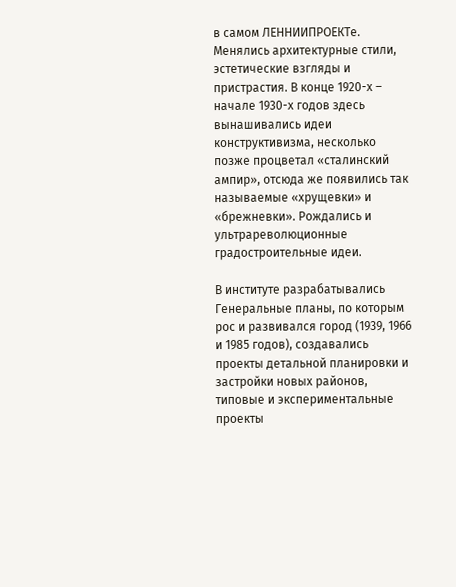в самом ЛЕННИИПРОЕКТе. Менялись архитектурные стили, эстетические взгляды и пристрастия. В конце 1920-х – начале 1930-х годов здесь вынашивались идеи конструктивизма, несколько позже процветал «сталинский ампир», отсюда же появились так называемые «хрущевки» и «брежневки». Рождались и ультрареволюционные градостроительные идеи.

В институте разрабатывались Генеральные планы, по которым рос и развивался город (1939, 1966 и 1985 годов), создавались проекты детальной планировки и застройки новых районов, типовые и экспериментальные проекты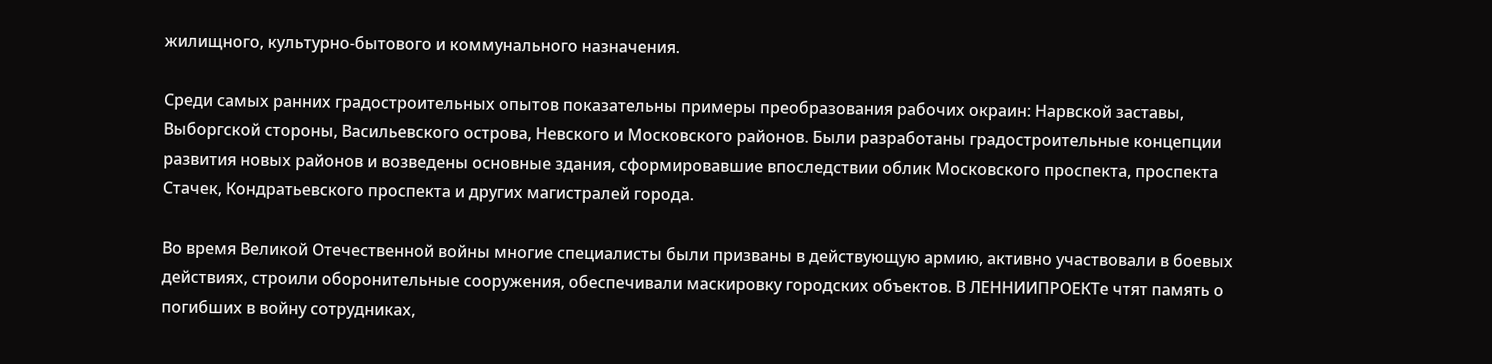жилищного, культурно-бытового и коммунального назначения.

Среди самых ранних градостроительных опытов показательны примеры преобразования рабочих окраин: Нарвской заставы, Выборгской стороны, Васильевского острова, Невского и Московского районов. Были разработаны градостроительные концепции развития новых районов и возведены основные здания, сформировавшие впоследствии облик Московского проспекта, проспекта Стачек, Кондратьевского проспекта и других магистралей города.

Во время Великой Отечественной войны многие специалисты были призваны в действующую армию, активно участвовали в боевых действиях, строили оборонительные сооружения, обеспечивали маскировку городских объектов. В ЛЕННИИПРОЕКТе чтят память о погибших в войну сотрудниках,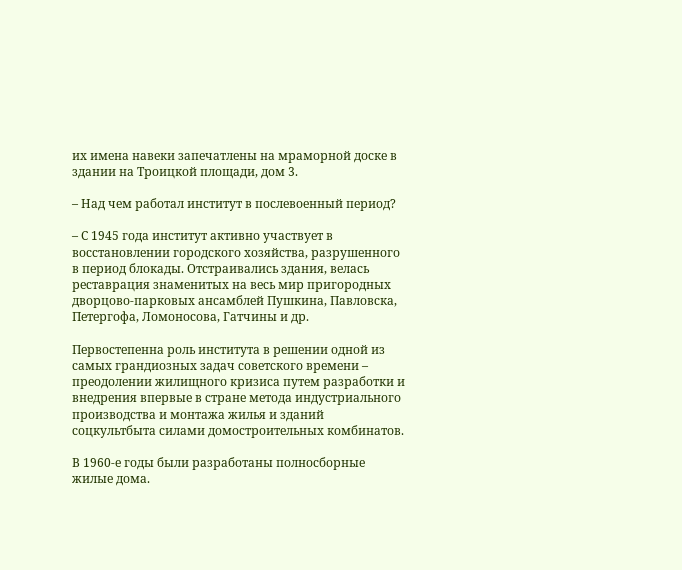их имена навеки запечатлены на мраморной доске в здании на Троицкой площади, дом 3.

– Над чем работал институт в послевоенный период?

– С 1945 года институт активно участвует в восстановлении городского хозяйства, разрушенного в период блокады. Отстраивались здания, велась реставрация знаменитых на весь мир пригородных дворцово-парковых ансамблей Пушкина, Павловска, Петергофа, Ломоносова, Гатчины и др.

Первостепенна роль института в решении одной из самых грандиозных задач советского времени – преодолении жилищного кризиса путем разработки и внедрения впервые в стране метода индустриального производства и монтажа жилья и зданий соцкультбыта силами домостроительных комбинатов.

В 1960-е годы были разработаны полносборные жилые дома.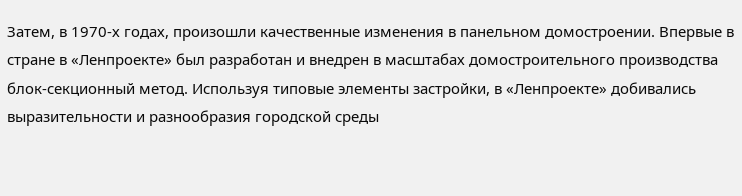Затем, в 1970-х годах, произошли качественные изменения в панельном домостроении. Впервые в стране в «Ленпроекте» был разработан и внедрен в масштабах домостроительного производства блок-секционный метод. Используя типовые элементы застройки, в «Ленпроекте» добивались выразительности и разнообразия городской среды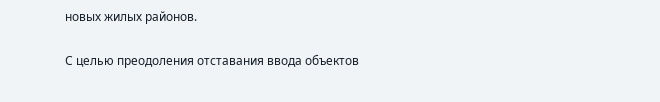новых жилых районов.

С целью преодоления отставания ввода объектов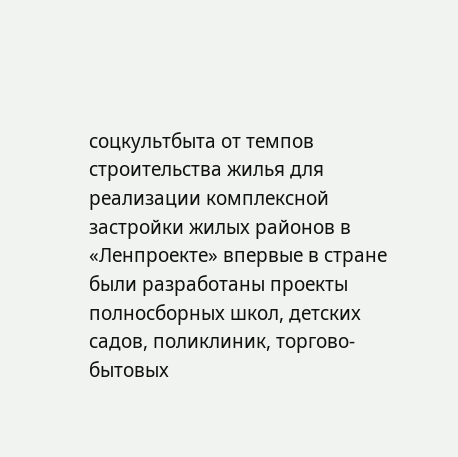соцкультбыта от темпов строительства жилья для реализации комплексной застройки жилых районов в «Ленпроекте» впервые в стране были разработаны проекты полносборных школ, детских садов, поликлиник, торгово-бытовых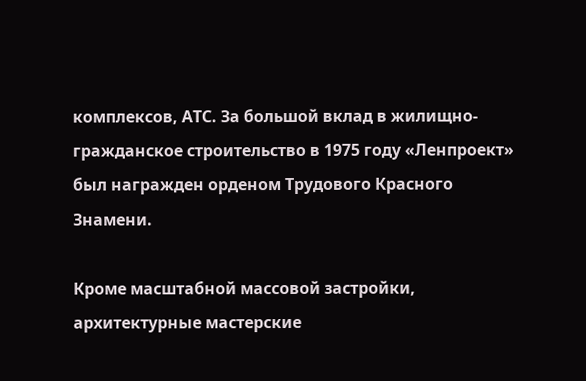комплексов, АТС. За большой вклад в жилищно-гражданское строительство в 1975 году «Ленпроект» был награжден орденом Трудового Красного Знамени.

Кроме масштабной массовой застройки, архитектурные мастерские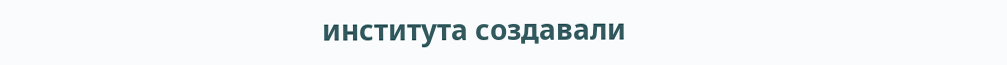института создавали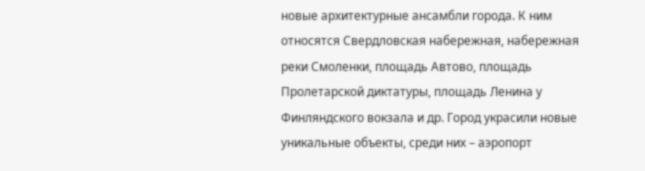новые архитектурные ансамбли города. К ним относятся Свердловская набережная, набережная реки Смоленки, площадь Автово, площадь Пролетарской диктатуры, площадь Ленина у Финляндского вокзала и др. Город украсили новые уникальные объекты, среди них – аэропорт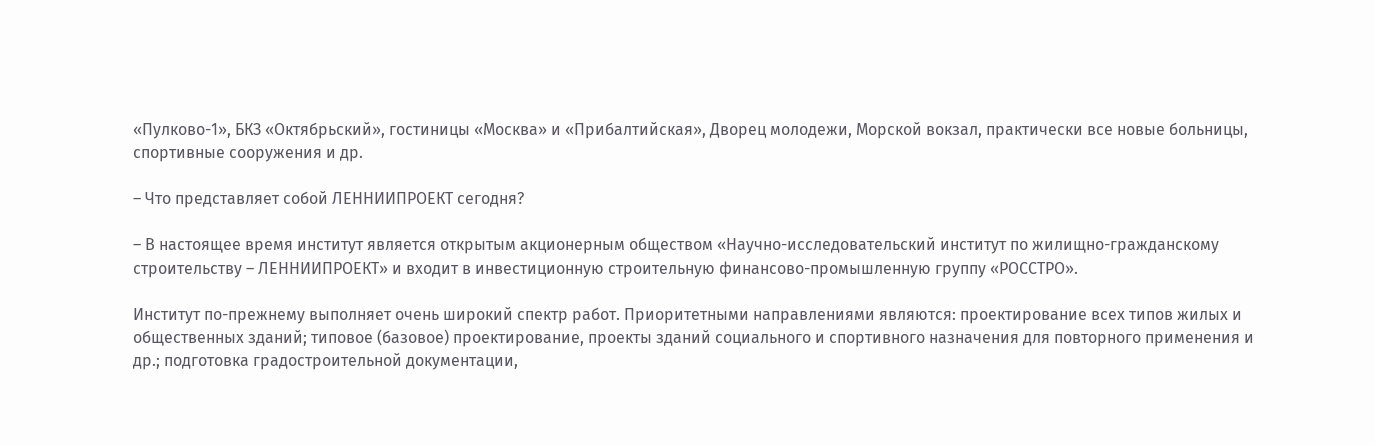«Пулково-1», БКЗ «Октябрьский», гостиницы «Москва» и «Прибалтийская», Дворец молодежи, Морской вокзал, практически все новые больницы, спортивные сооружения и др.

– Что представляет собой ЛЕННИИПРОЕКТ сегодня?

– В настоящее время институт является открытым акционерным обществом «Научно-исследовательский институт по жилищно-гражданскому строительству – ЛЕННИИПРОЕКТ» и входит в инвестиционную строительную финансово-промышленную группу «РОССТРО».

Институт по-прежнему выполняет очень широкий спектр работ. Приоритетными направлениями являются: проектирование всех типов жилых и общественных зданий; типовое (базовое) проектирование, проекты зданий социального и спортивного назначения для повторного применения и др.; подготовка градостроительной документации,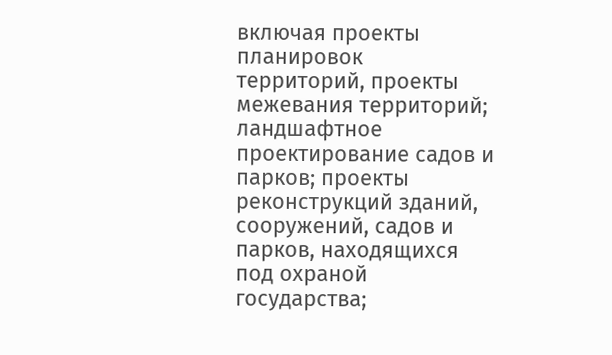включая проекты планировок территорий, проекты межевания территорий; ландшафтное проектирование садов и парков; проекты реконструкций зданий, сооружений, садов и парков, находящихся под охраной государства;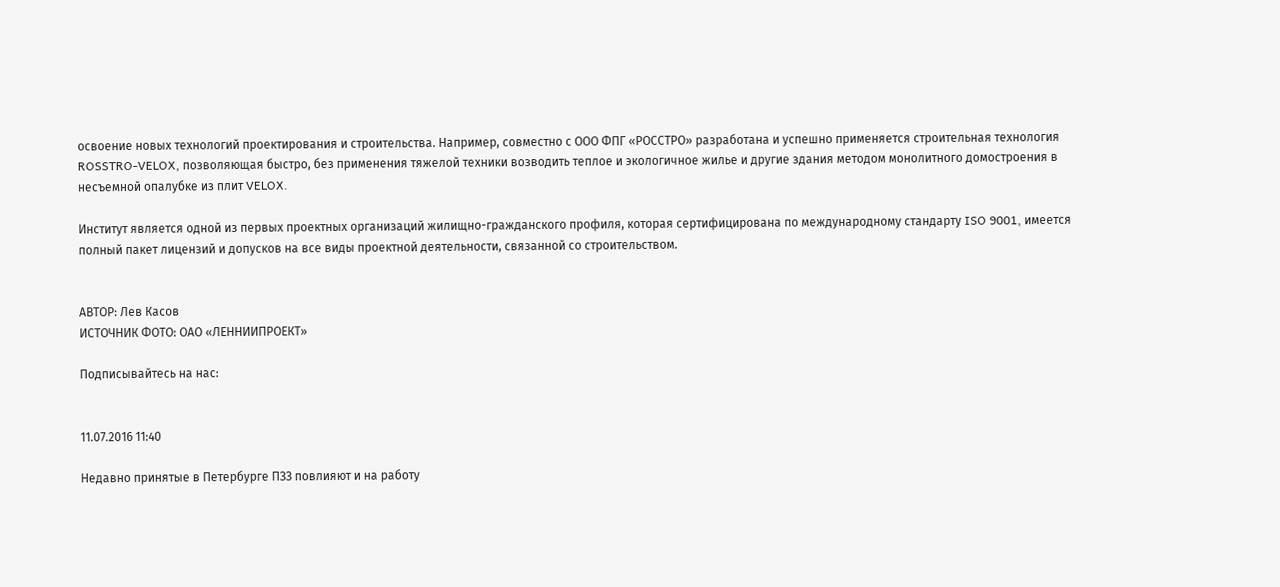освоение новых технологий проектирования и строительства. Например, совместно с ООО ФПГ «РОССТРО» разработана и успешно применяется строительная технология ROSSTRO-VELOX, позволяющая быстро, без применения тяжелой техники возводить теплое и экологичное жилье и другие здания методом монолитного домостроения в несъемной опалубке из плит VELOX.

Институт является одной из первых проектных организаций жилищно-гражданского профиля, которая сертифицирована по международному стандарту ISO 9001, имеется полный пакет лицензий и допусков на все виды проектной деятельности, связанной со строительством.


АВТОР: Лев Касов
ИСТОЧНИК ФОТО: ОАО «ЛЕННИИПРОЕКТ»

Подписывайтесь на нас:


11.07.2016 11:40

Недавно принятые в Петербурге ПЗЗ повлияют и на работу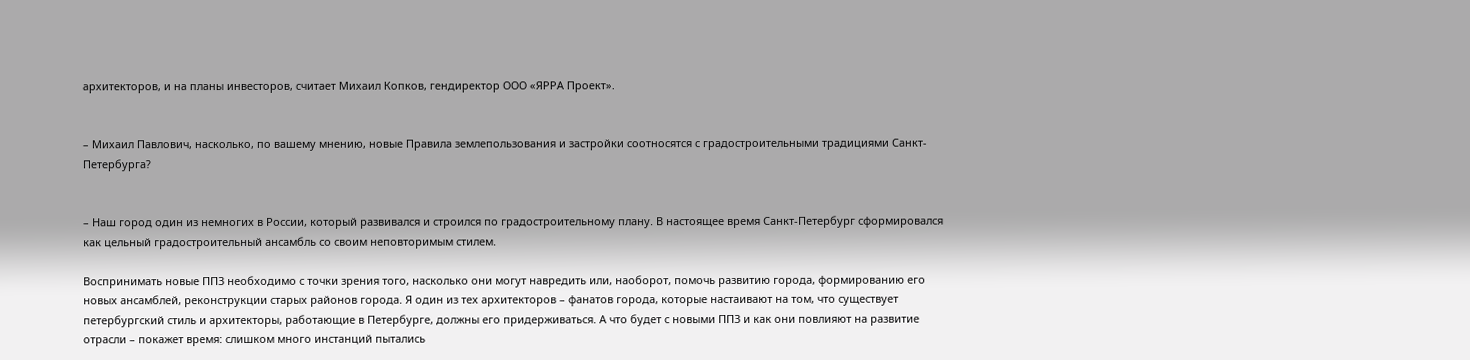архитекторов, и на планы инвесторов, считает Михаил Копков, гендиректор ООО «ЯРРА Проект».


– Михаил Павлович, насколько, по вашему мнению, новые Правила землепользования и застройки соотносятся с градостроительными традициями Санкт-Петербурга?


– Наш город один из немногих в России, который развивался и строился по градостроительному плану. В настоящее время Санкт-Петербург сформировался как цельный градостроительный ансамбль со своим неповторимым стилем.

Воспринимать новые ППЗ необходимо с точки зрения того, насколько они могут навредить или, наоборот, помочь развитию города, формированию его новых ансамблей, реконструкции старых районов города. Я один из тех архитекторов – фанатов города, которые настаивают на том, что существует петербургский стиль и архитекторы, работающие в Петербурге, должны его придерживаться. А что будет с новыми ППЗ и как они повлияют на развитие отрасли – покажет время: слишком много инстанций пытались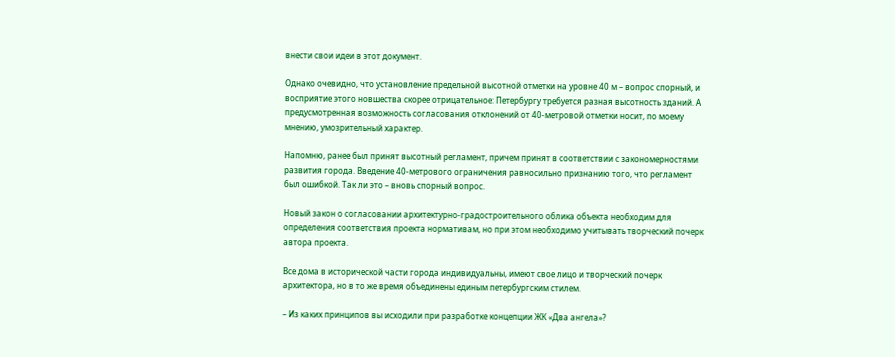внести свои идеи в этот документ.

Однако очевидно, что установление предельной высотной отметки на уровне 40 м – вопрос спорный, и восприятие этого новшества скорее отрицательное: Петербургу требуется разная высотность зданий. А предусмотренная возможность согласования отклонений от 40-метровой отметки носит, по моему мнению, умозрительный характер.

Напомню, ранее был принят высотный регламент, причем принят в соответствии с закономерностями развития города. Введение 40-метрового ограничения равносильно признанию того, что регламент был ошибкой. Так ли это – вновь спорный вопрос.

Новый закон о согласовании архитектурно-градостроительного облика объекта необходим для определения соответствия проекта нормативам, но при этом необходимо учитывать творческий почерк автора проекта.

Все дома в исторической части города индивидуальны, имеют свое лицо и творческий почерк архитектора, но в то же время объединены единым петербургским стилем.

– Из каких принципов вы исходили при разработке концепции ЖК «Два ангела»?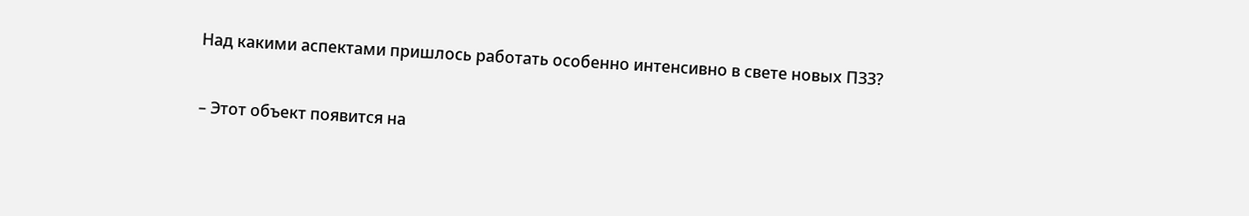Над какими аспектами пришлось работать особенно интенсивно в свете новых ПЗЗ?

– Этот объект появится на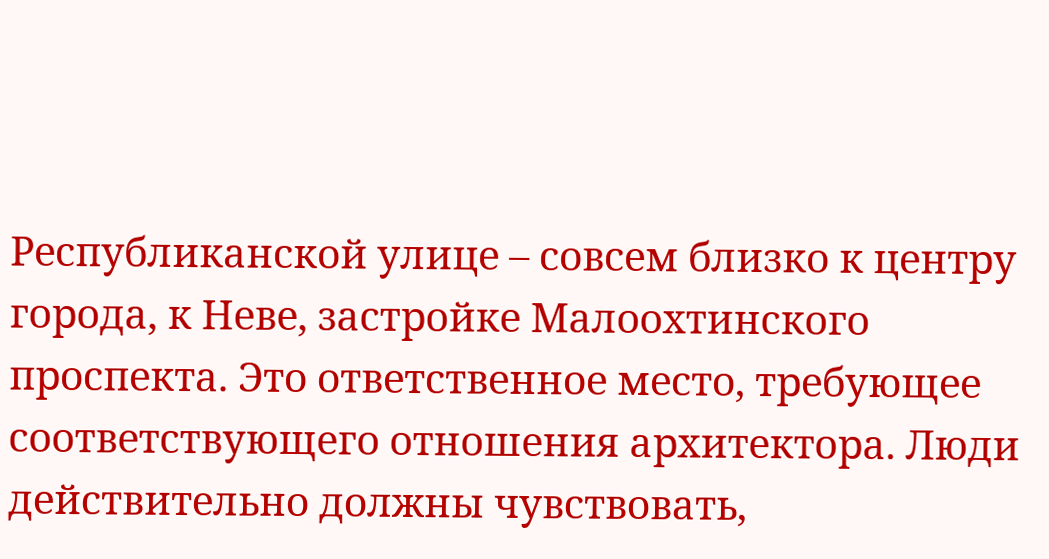Республиканской улице – совсем близко к центру города, к Неве, застройке Малоохтинского проспекта. Это ответственное место, требующее соответствующего отношения архитектора. Люди действительно должны чувствовать,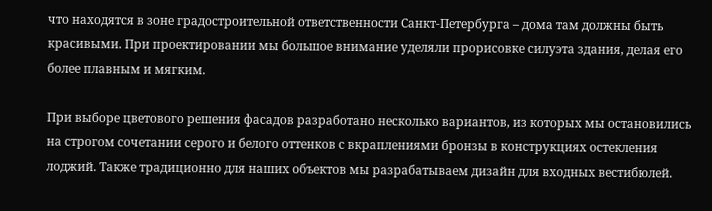что находятся в зоне градостроительной ответственности Санкт-Петербурга – дома там должны быть красивыми. При проектировании мы большое внимание уделяли прорисовке силуэта здания, делая его более плавным и мягким.

При выборе цветового решения фасадов разработано несколько вариантов, из которых мы остановились на строгом сочетании серого и белого оттенков с вкраплениями бронзы в конструкциях остекления лоджий. Также традиционно для наших объектов мы разрабатываем дизайн для входных вестибюлей.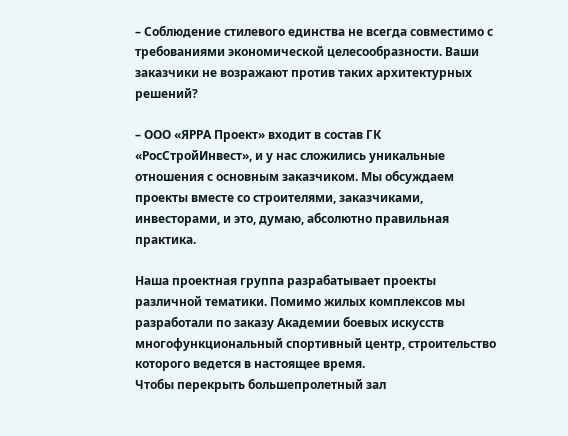– Соблюдение стилевого единства не всегда совместимо с требованиями экономической целесообразности. Ваши заказчики не возражают против таких архитектурных решений?

– ООО «ЯРРА Проект» входит в состав ГК «РосСтройИнвест», и у нас сложились уникальные отношения с основным заказчиком. Мы обсуждаем проекты вместе со строителями, заказчиками, инвесторами, и это, думаю, абсолютно правильная практика.

Наша проектная группа разрабатывает проекты различной тематики. Помимо жилых комплексов мы разработали по заказу Академии боевых искусств многофункциональный спортивный центр, строительство которого ведется в настоящее время.
Чтобы перекрыть большепролетный зал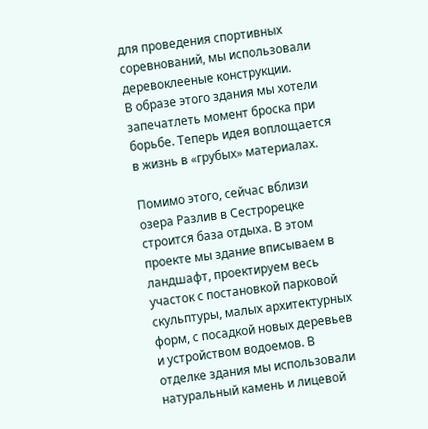для проведения спортивных соревнований, мы использовали деревоклееные конструкции.
В образе этого здания мы хотели запечатлеть момент броска при борьбе. Теперь идея воплощается в жизнь в «грубых» материалах.

Помимо этого, сейчас вблизи озера Разлив в Сестрорецке строится база отдыха. В этом проекте мы здание вписываем в ландшафт, проектируем весь участок с постановкой парковой скульптуры, малых архитектурных форм, с посадкой новых деревьев и устройством водоемов. В отделке здания мы использовали натуральный камень и лицевой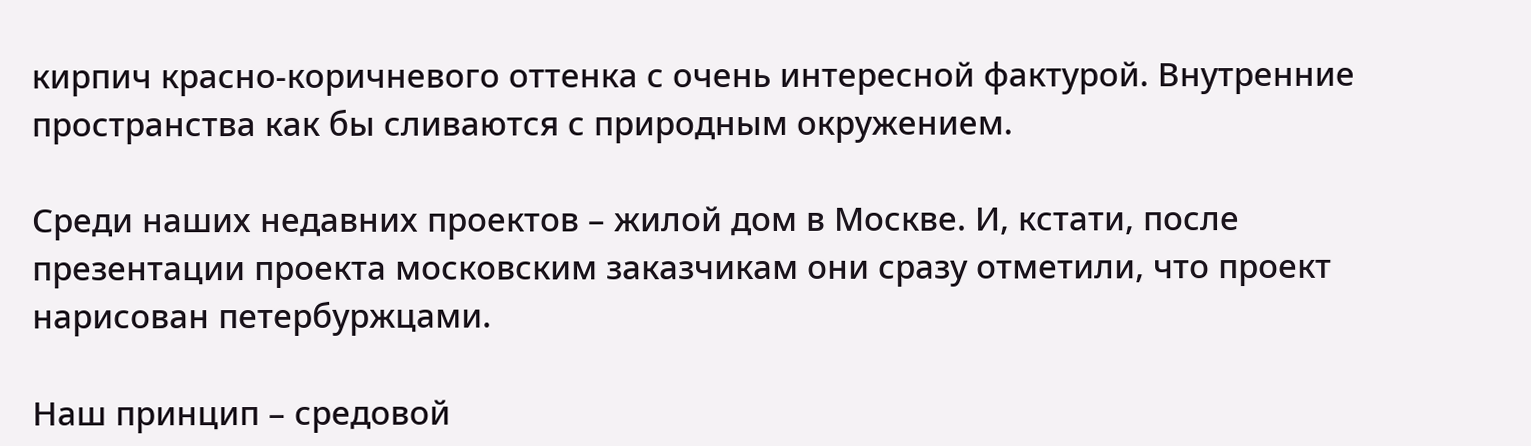кирпич красно-коричневого оттенка с очень интересной фактурой. Внутренние пространства как бы сливаются с природным окружением.

Среди наших недавних проектов – жилой дом в Москве. И, кстати, после презентации проекта московским заказчикам они сразу отметили, что проект нарисован петербуржцами.

Наш принцип – средовой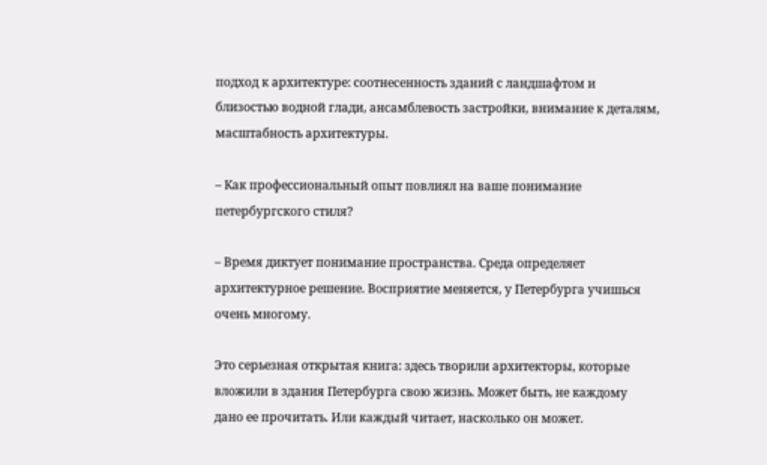подход к архитектуре: соотнесенность зданий с ландшафтом и близостью водной глади, ансамблевость застройки, внимание к деталям, масштабность архитектуры.

– Как профессиональный опыт повлиял на ваше понимание петербургского стиля?

– Время диктует понимание пространства. Среда определяет архитектурное решение. Восприятие меняется, у Петербурга учишься очень многому.

Это серьезная открытая книга: здесь творили архитекторы, которые вложили в здания Петербурга свою жизнь. Может быть, не каждому дано ее прочитать. Или каждый читает, насколько он может.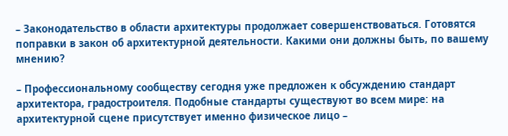– Законодательство в области архитектуры продолжает совершенствоваться. Готовятся поправки в закон об архитектурной деятельности. Какими они должны быть, по вашему мнению?

– Профессиональному сообществу сегодня уже предложен к обсуждению стандарт архитектора, градостроителя. Подобные стандарты существуют во всем мире: на архитектурной сцене присутствует именно физическое лицо –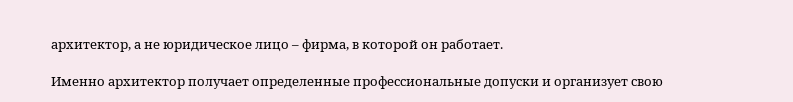архитектор, а не юридическое лицо – фирма, в которой он работает.

Именно архитектор получает определенные профессиональные допуски и организует свою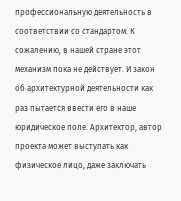профессиональную деятельность в соответствии со стандартом. К сожалению, в нашей стране этот механизм пока не действует. И закон об архитектурной деятельности как раз пытается ввести его в наше юридическое поле. Архитектор, автор проекта может выступать как физическое лицо, даже заключать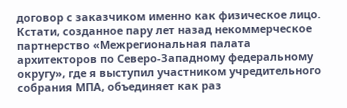договор с заказчиком именно как физическое лицо. Кстати, созданное пару лет назад некоммерческое партнерство «Межрегиональная палата архитекторов по Северо-Западному федеральному округу», где я выступил участником учредительного собрания МПА, объединяет как раз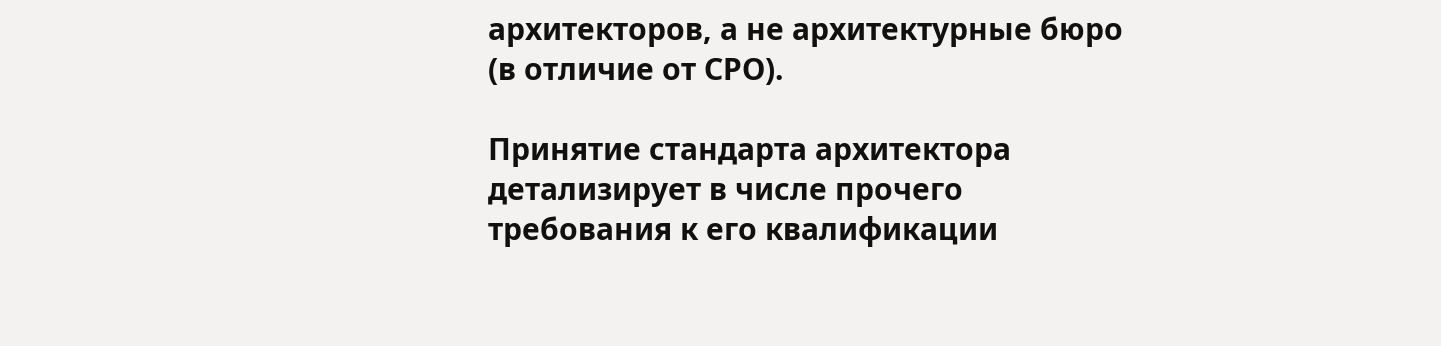архитекторов, а не архитектурные бюро (в отличие от СРО).

Принятие стандарта архитектора детализирует в числе прочего требования к его квалификации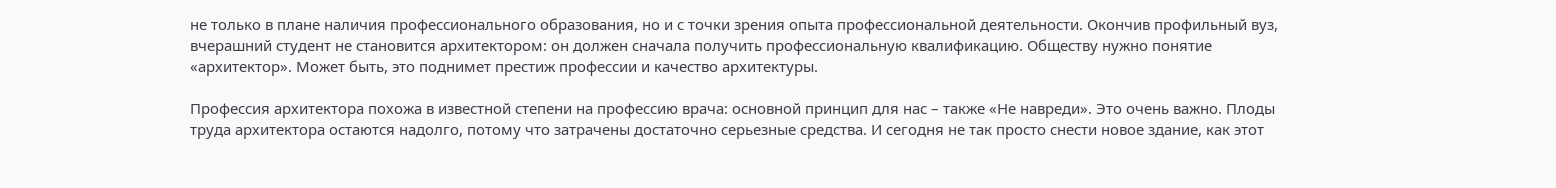не только в плане наличия профессионального образования, но и с точки зрения опыта профессиональной деятельности. Окончив профильный вуз, вчерашний студент не становится архитектором: он должен сначала получить профессиональную квалификацию. Обществу нужно понятие «архитектор». Может быть, это поднимет престиж профессии и качество архитектуры.

Профессия архитектора похожа в известной степени на профессию врача: основной принцип для нас – также «Не навреди». Это очень важно. Плоды труда архитектора остаются надолго, потому что затрачены достаточно серьезные средства. И сегодня не так просто снести новое здание, как этот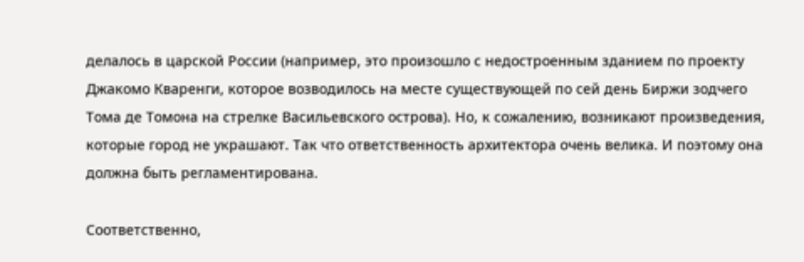делалось в царской России (например, это произошло с недостроенным зданием по проекту Джакомо Кваренги, которое возводилось на месте существующей по сей день Биржи зодчего Тома де Томона на стрелке Васильевского острова). Но, к сожалению, возникают произведения, которые город не украшают. Так что ответственность архитектора очень велика. И поэтому она должна быть регламентирована.

Соответственно,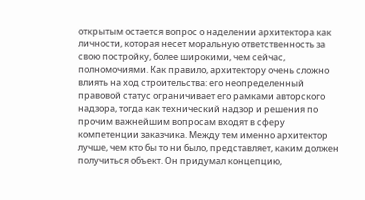открытым остается вопрос о наделении архитектора как личности, которая несет моральную ответственность за свою постройку, более широкими, чем сейчас, полномочиями. Как правило, архитектору очень сложно влиять на ход строительства: его неопределенный правовой статус ограничивает его рамками авторского надзора, тогда как технический надзор и решения по прочим важнейшим вопросам входят в сферу компетенции заказчика. Между тем именно архитектор лучше, чем кто бы то ни было, представляет, каким должен получиться объект. Он придумал концепцию,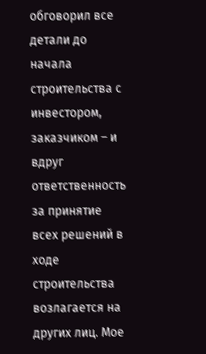обговорил все детали до начала строительства с инвестором, заказчиком – и вдруг ответственность за принятие всех решений в ходе строительства возлагается на других лиц. Мое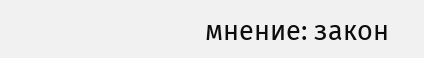мнение: закон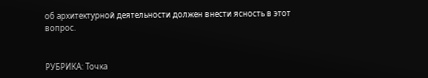об архитектурной деятельности должен внести ясность в этот вопрос.


РУБРИКА: Точка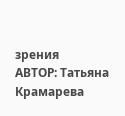зрения
АВТОР: Татьяна Крамарева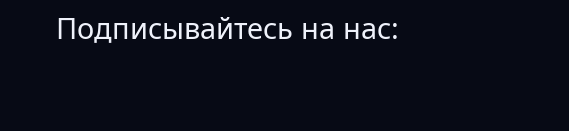Подписывайтесь на нас: